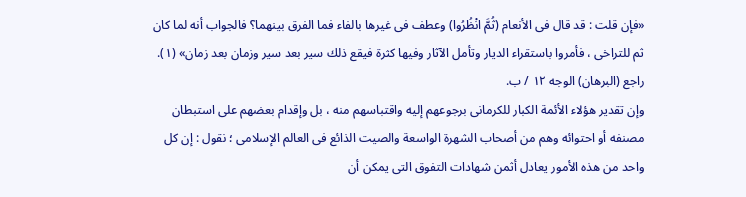«فإن قلت : قد قال فى الأنعام (ثُمَّ انْظُرُوا) وعطف فى غيرها بالفاء فما الفرق بينهما؟ فالجواب أنه لما كان ثم للتراخى ، فأمروا باستقراء الديار وتأمل الآثار وفيها كثرة فيقع ذلك سير بعد سير وزمان بعد زمان» (١). راجع (البرهان) الوجه ١٢ / ب.
وإن تقدير هؤلاء الأئمة الكبار للكرمانى برجوعهم إليه واقتباسهم منه ، بل وإقدام بعضهم على استبطان مصنفه أو احتوائه وهم من أصحاب الشهرة الواسعة والصيت الذائع فى العالم الإسلامى ؛ نقول : إن كل واحد من هذه الأمور يعادل أثمن شهادات التفوق التى يمكن أن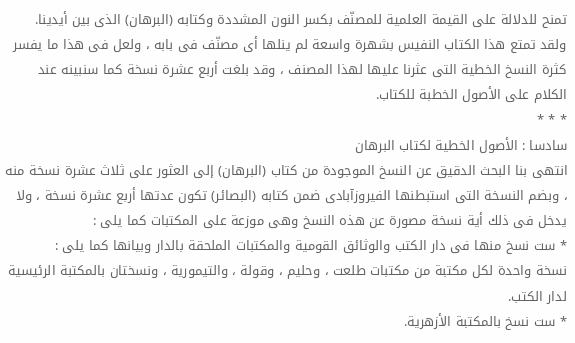تمنح للدلالة على القيمة العلمية للمصنّف بكسر النون المشددة وكتابه (البرهان) الذى بين أيدينا.
ولقد تمتع هذا الكتاب النفيس بشهرة واسعة لم ينلها أى مصنّف فى بابه ، ولعل فى هذا ما يفسر كثرة النسخ الخطية التى عثرنا عليها لهذا المصنف ، وقد بلغت أربع عشرة نسخة كما سنبينه عند الكلام على الأصول الخطبة للكتاب.
* * *
سادسا : الأصول الخطية لكتاب البرهان
انتهى بنا البحث الدقيق عن النسخ الموجودة من كتاب (البرهان) إلى العثور على ثلاث عشرة نسخة منه ، وبضم النسخة التى استبطنها الفيروزآبادى ضمن كتابه (البصائر) تكون عدتها أربع عشرة نسخة ، ولا يدخل فى ذلك أية نسخة مصورة عن هذه النسخ وهى موزعة على المكتبات كما يلى :
* ست نسخ منها فى دار الكتب والوثائق القومية والمكتبات الملحقة بالدار وبيانها كما يلى :
نسخة واحدة لكل مكتبة من مكتبات طلعت ، وحليم ، وقولة ، والتيمورية ، ونسختان بالمكتبة الرئيسية لدار الكتب.
* ست نسخ بالمكتبة الأزهرية.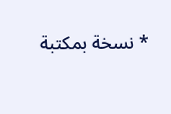* نسخة بمكتبة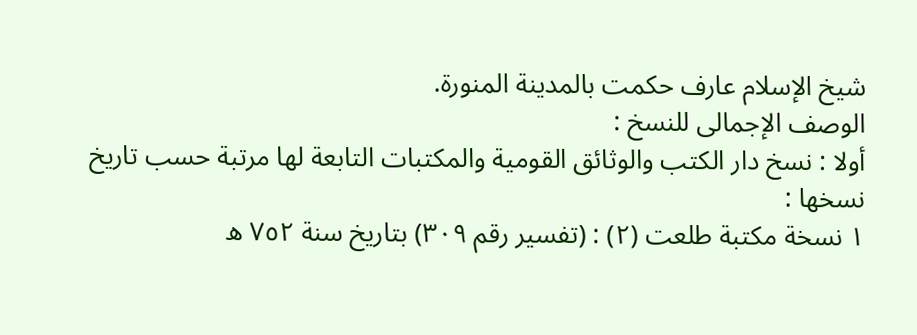شيخ الإسلام عارف حكمت بالمدينة المنورة.
الوصف الإجمالى للنسخ :
أولا : نسخ دار الكتب والوثائق القومية والمكتبات التابعة لها مرتبة حسب تاريخ نسخها :
١ نسخة مكتبة طلعت (٢) : (تفسير رقم ٣٠٩) بتاريخ سنة ٧٥٢ ه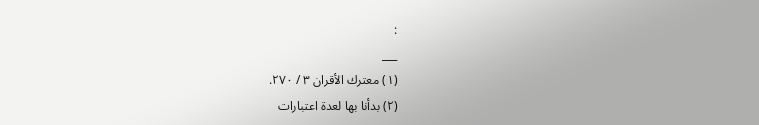:
___
(١) معترك الأقران ٣ / ٢٧٠.
(٢) بدأنا بها لعدة اعتبارات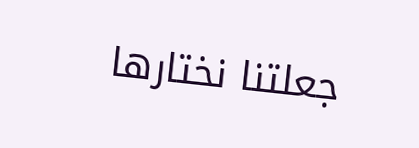جعلتنا نختارها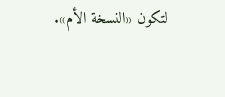لتكون «النسخة الأم».